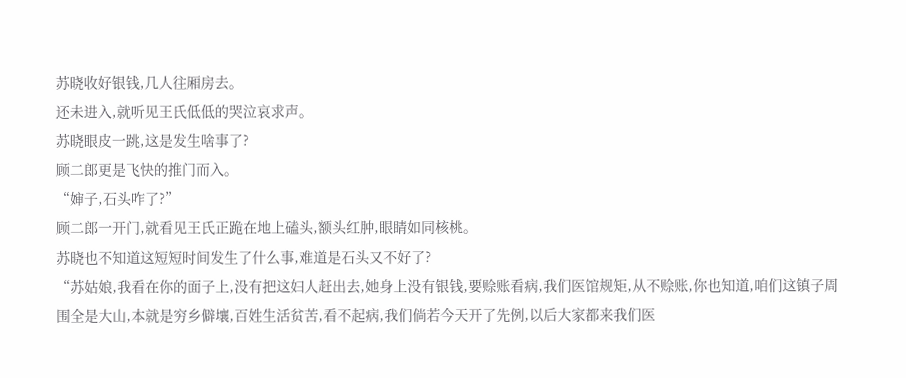苏晓收好银钱,几人往厢房去。
还未进入,就听见王氏低低的哭泣哀求声。
苏晓眼皮一跳,这是发生啥事了?
顾二郎更是飞快的推门而入。
“婶子,石头咋了?”
顾二郎一开门,就看见王氏正跪在地上磕头,额头红肿,眼睛如同核桃。
苏晓也不知道这短短时间发生了什么事,难道是石头又不好了?
“苏姑娘,我看在你的面子上,没有把这妇人赶出去,她身上没有银钱,要赊账看病,我们医馆规矩,从不赊账,你也知道,咱们这镇子周围全是大山,本就是穷乡僻壤,百姓生活贫苦,看不起病,我们倘若今天开了先例,以后大家都来我们医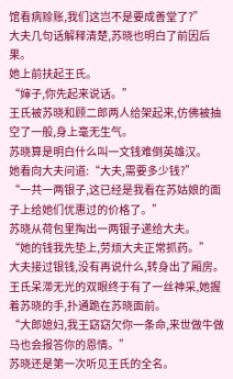馆看病赊账,我们这岂不是要成善堂了?”
大夫几句话解释清楚,苏晓也明白了前因后果。
她上前扶起王氏。
“婶子,你先起来说话。”
王氏被苏晓和顾二郎两人给架起来,仿佛被抽空了一般,身上毫无生气。
苏晓算是明白什么叫一文钱难倒英雄汉。
她看向大夫问道:“大夫,需要多少钱?”
“一共一两银子,这已经是我看在苏姑娘的面子上给她们优惠过的价格了。”
苏晓从荷包里掏出一两银子递给大夫。
“她的钱我先垫上,劳烦大夫正常抓药。”
大夫接过银钱,没有再说什么,转身出了厢房。
王氏呆滞无光的双眼终于有了一丝神采,她握着苏晓的手,扑通跪在苏晓面前。
“大郎媳妇,我王窈窈欠你一条命,来世做牛做马也会报答你的恩情。”
苏晓还是第一次听见王氏的全名。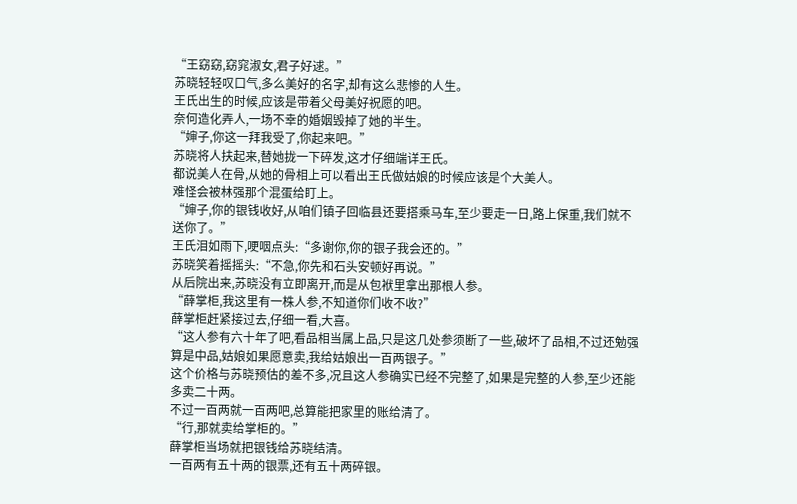“王窈窈,窈窕淑女,君子好逑。”
苏晓轻轻叹口气,多么美好的名字,却有这么悲惨的人生。
王氏出生的时候,应该是带着父母美好祝愿的吧。
奈何造化弄人,一场不幸的婚姻毁掉了她的半生。
“婶子,你这一拜我受了,你起来吧。”
苏晓将人扶起来,替她拢一下碎发,这才仔细端详王氏。
都说美人在骨,从她的骨相上可以看出王氏做姑娘的时候应该是个大美人。
难怪会被林强那个混蛋给盯上。
“婶子,你的银钱收好,从咱们镇子回临县还要搭乘马车,至少要走一日,路上保重,我们就不送你了。”
王氏泪如雨下,哽咽点头:“多谢你,你的银子我会还的。”
苏晓笑着摇摇头:“不急,你先和石头安顿好再说。”
从后院出来,苏晓没有立即离开,而是从包袱里拿出那根人参。
“薛掌柜,我这里有一株人参,不知道你们收不收?”
薛掌柜赶紧接过去,仔细一看,大喜。
“这人参有六十年了吧,看品相当属上品,只是这几处参须断了一些,破坏了品相,不过还勉强算是中品,姑娘如果愿意卖,我给姑娘出一百两银子。”
这个价格与苏晓预估的差不多,况且这人参确实已经不完整了,如果是完整的人参,至少还能多卖二十两。
不过一百两就一百两吧,总算能把家里的账给清了。
“行,那就卖给掌柜的。”
薛掌柜当场就把银钱给苏晓结清。
一百两有五十两的银票,还有五十两碎银。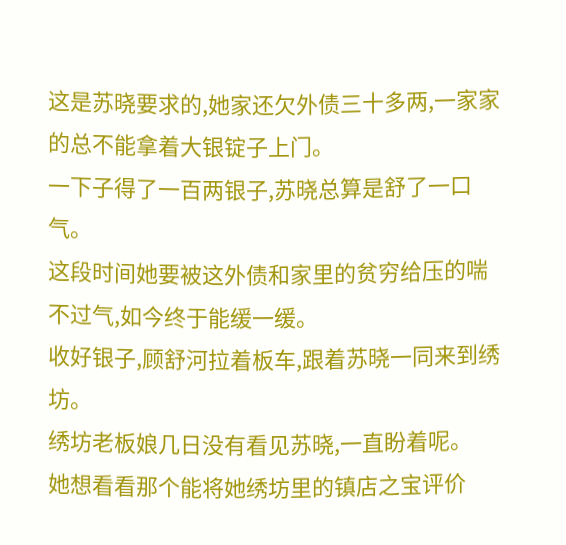这是苏晓要求的,她家还欠外债三十多两,一家家的总不能拿着大银锭子上门。
一下子得了一百两银子,苏晓总算是舒了一口气。
这段时间她要被这外债和家里的贫穷给压的喘不过气,如今终于能缓一缓。
收好银子,顾舒河拉着板车,跟着苏晓一同来到绣坊。
绣坊老板娘几日没有看见苏晓,一直盼着呢。
她想看看那个能将她绣坊里的镇店之宝评价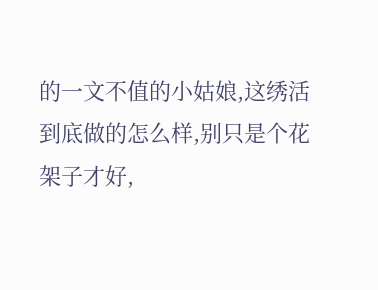的一文不值的小姑娘,这绣活到底做的怎么样,别只是个花架子才好,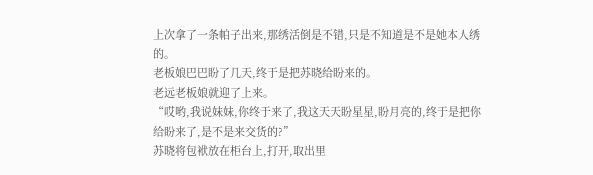上次拿了一条帕子出来,那绣活倒是不错,只是不知道是不是她本人绣的。
老板娘巴巴盼了几天,终于是把苏晓给盼来的。
老远老板娘就迎了上来。
“哎哟,我说妹妹,你终于来了,我这天天盼星星,盼月亮的,终于是把你给盼来了,是不是来交货的?”
苏晓将包袱放在柜台上,打开,取出里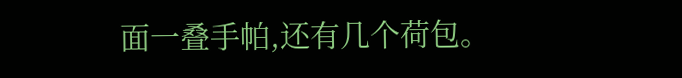面一叠手帕,还有几个荷包。